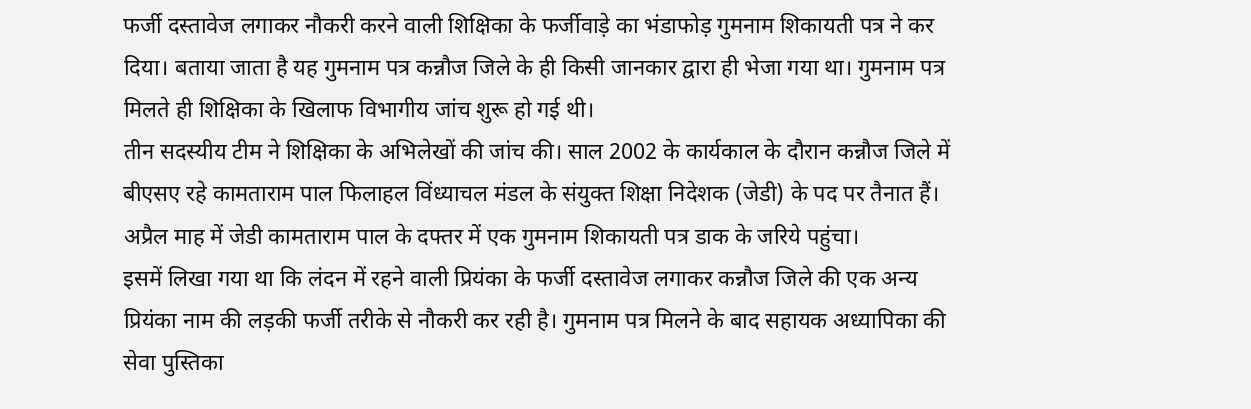फर्जी दस्तावेज लगाकर नौकरी करने वाली शिक्षिका के फर्जीवाड़े का भंडाफोड़ गुमनाम शिकायती पत्र ने कर दिया। बताया जाता है यह गुमनाम पत्र कन्नौज जिले के ही किसी जानकार द्वारा ही भेजा गया था। गुमनाम पत्र मिलते ही शिक्षिका के खिलाफ विभागीय जांच शुरू हो गई थी।
तीन सदस्यीय टीम ने शिक्षिका के अभिलेखों की जांच की। साल 2002 के कार्यकाल के दौरान कन्नौज जिले में बीएसए रहे कामताराम पाल फिलाहल विंध्याचल मंडल के संयुक्त शिक्षा निदेशक (जेडी) के पद पर तैनात हैं। अप्रैल माह में जेडी कामताराम पाल के दफ्तर में एक गुमनाम शिकायती पत्र डाक के जरिये पहुंचा।
इसमें लिखा गया था कि लंदन में रहने वाली प्रियंका के फर्जी दस्तावेज लगाकर कन्नौज जिले की एक अन्य प्रियंका नाम की लड़की फर्जी तरीके से नौकरी कर रही है। गुमनाम पत्र मिलने के बाद सहायक अध्यापिका की सेवा पुस्तिका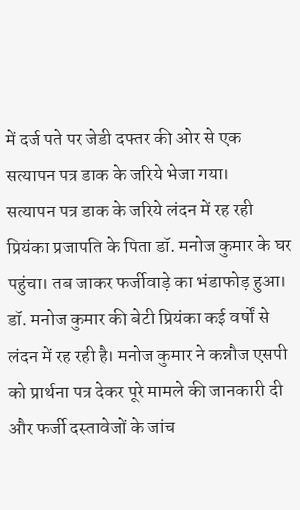में दर्ज पते पर जेडी दफ्तर की ओर से एक सत्यापन पत्र डाक के जरिये भेजा गया।
सत्यापन पत्र डाक के जरिये लंदन में रह रही प्रियंका प्रजापति के पिता डॉ. मनोज कुमार के घर पहुंचा। तब जाकर फर्जीवाड़े का भंडाफोड़ हुआ। डॉ. मनोज कुमार की बेटी प्रियंका कई वर्षों से लंदन में रह रही है। मनोज कुमार ने कन्नौज एसपी को प्रार्थना पत्र देकर पूरे मामले की जानकारी दी और फर्जी दस्तावेजों के जांच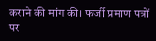कराने की मांग की। फर्जी प्रमाण पत्रों पर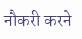नौकरी करने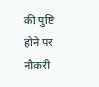की पुष्टि होने पर नौकरी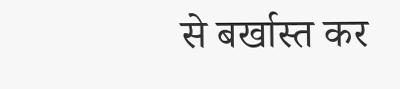से बर्खास्त कर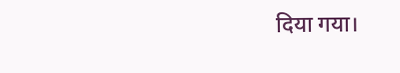दिया गया।